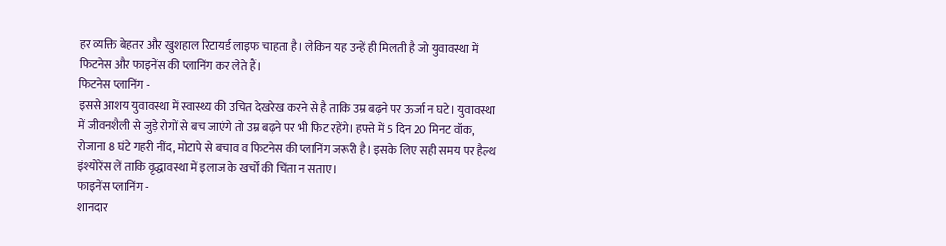हर व्यक्ति बेहतर और खुशहाल रिटायर्ड लाइफ चाहता है। लेकिन यह उन्हें ही मिलती है जो युवावस्था में फिटनेस और फाइनेंस की प्लानिंग कर लेते हैं।
फिटनेस प्लानिंग -
इससे आशय युवावस्था में स्वास्थ्य की उचित देखरेख करने से है ताकि उम्र बढ़ने पर ऊर्जा न घटे। युवावस्था में जीवनशैली से जुड़े रोगों से बच जाएंगे तो उम्र बढ़ने पर भी फिट रहेंगे। हफ्ते में 5 दिन 20 मिनट वॉक, रोजाना 8 घंटे गहरी नींद, मोटापे से बचाव व फिटनेस की प्लानिंग जरूरी है। इसके लिए सही समय पर हैल्थ इंश्योरेंस लें ताकि वृद्धावस्था में इलाज के खर्चों की चिंता न सताए।
फाइनेंस प्लानिंग -
शानदार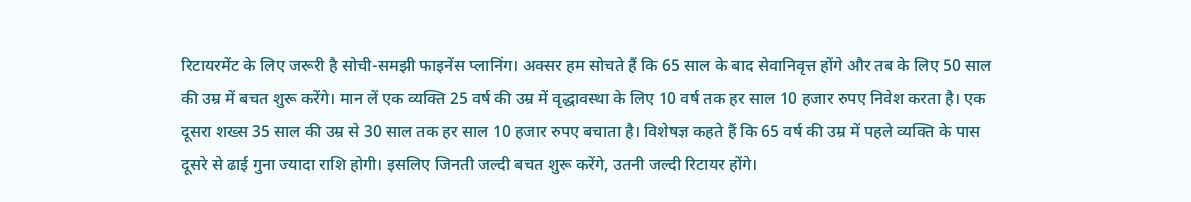रिटायरमेंट के लिए जरूरी है सोची-समझी फाइनेंस प्लानिंग। अक्सर हम सोचते हैं कि 65 साल के बाद सेवानिवृत्त होंगे और तब के लिए 50 साल की उम्र में बचत शुरू करेंगे। मान लें एक व्यक्ति 25 वर्ष की उम्र में वृद्धावस्था के लिए 10 वर्ष तक हर साल 10 हजार रुपए निवेश करता है। एक दूसरा शख्स 35 साल की उम्र से 30 साल तक हर साल 10 हजार रुपए बचाता है। विशेषज्ञ कहते हैं कि 65 वर्ष की उम्र में पहले व्यक्ति के पास दूसरे से ढाई गुना ज्यादा राशि होगी। इसलिए जिनती जल्दी बचत शुरू करेंगे, उतनी जल्दी रिटायर होंगे।